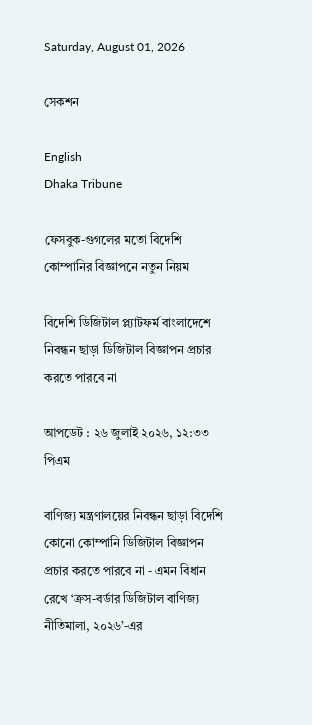Saturday, August 01, 2026

সেকশন

English
Dhaka Tribune

ফেসবুক-গুগলের মতো বিদেশি কোম্পানির বিজ্ঞাপনে নতুন নিয়ম

বিদেশি ডিজিটাল প্ল্যাটফর্ম বাংলাদেশে নিবন্ধন ছাড়া ডিজিটাল বিজ্ঞাপন প্রচার করতে পারবে না

আপডেট : ২৬ জুলাই ২০২৬, ১২:৩৩ পিএম

বাণিজ্য মন্ত্রণালয়ের নিবন্ধন ছাড়া বিদেশি কোনো কোম্পানি ডিজিটাল বিজ্ঞাপন প্রচার করতে পারবে না - এমন বিধান রেখে ‘ক্রস-বর্ডার ডিজিটাল বাণিজ্য নীতিমালা, ২০২৬’-এর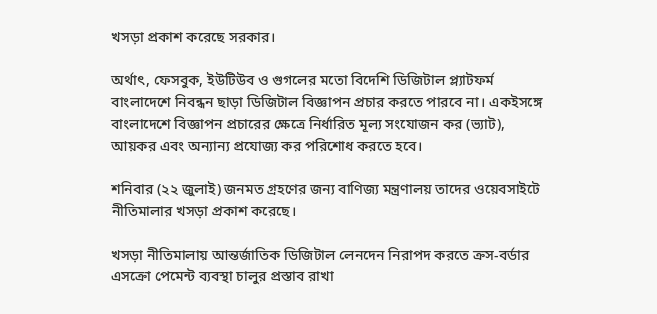খসড়া প্রকাশ করেছে সরকার।

অর্থাৎ, ফেসবুক, ইউটিউব ও গুগলের মতো বিদেশি ডিজিটাল প্ল্যাটফর্ম বাংলাদেশে নিবন্ধন ছাড়া ডিজিটাল বিজ্ঞাপন প্রচার করতে পারবে না। একইসঙ্গে বাংলাদেশে বিজ্ঞাপন প্রচারের ক্ষেত্রে নির্ধারিত মূল্য সংযোজন কর (ভ্যাট), আয়কর এবং অন্যান্য প্রযোজ্য কর পরিশোধ করতে হবে।

শনিবার (২২ জুলাই) জনমত গ্রহণের জন্য বাণিজ্য মন্ত্রণালয় তাদের ওয়েবসাইটে নীতিমালার খসড়া প্রকাশ করেছে।

খসড়া নীতিমালায় আন্তর্জাতিক ডিজিটাল লেনদেন নিরাপদ করতে ক্রস-বর্ডার এসক্রো পেমেন্ট ব্যবস্থা চালুর প্রস্তাব রাখা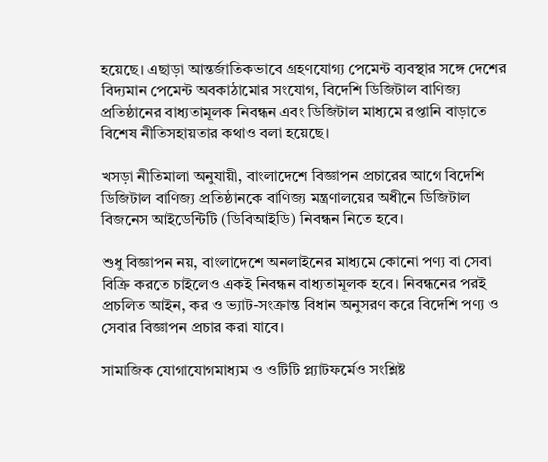হয়েছে। এছাড়া আন্তর্জাতিকভাবে গ্রহণযোগ্য পেমেন্ট ব্যবস্থার সঙ্গে দেশের বিদ্যমান পেমেন্ট অবকাঠামোর সংযোগ, বিদেশি ডিজিটাল বাণিজ্য প্রতিষ্ঠানের বাধ্যতামূলক নিবন্ধন এবং ডিজিটাল মাধ্যমে রপ্তানি বাড়াতে বিশেষ নীতিসহায়তার কথাও বলা হয়েছে।

খসড়া নীতিমালা অনুযায়ী, বাংলাদেশে বিজ্ঞাপন প্রচারের আগে বিদেশি ডিজিটাল বাণিজ্য প্রতিষ্ঠানকে বাণিজ্য মন্ত্রণালয়ের অধীনে ডিজিটাল বিজনেস আইডেন্টিটি (ডিবিআইডি) নিবন্ধন নিতে হবে।

শুধু বিজ্ঞাপন নয়, বাংলাদেশে অনলাইনের মাধ্যমে কোনো পণ্য বা সেবা বিক্রি করতে চাইলেও একই নিবন্ধন বাধ্যতামূলক হবে। নিবন্ধনের পরই প্রচলিত আইন, কর ও ভ্যাট-সংক্রান্ত বিধান অনুসরণ করে বিদেশি পণ্য ও সেবার বিজ্ঞাপন প্রচার করা যাবে।

সামাজিক যোগাযোগমাধ্যম ও ওটিটি প্ল্যাটফর্মেও সংশ্লিষ্ট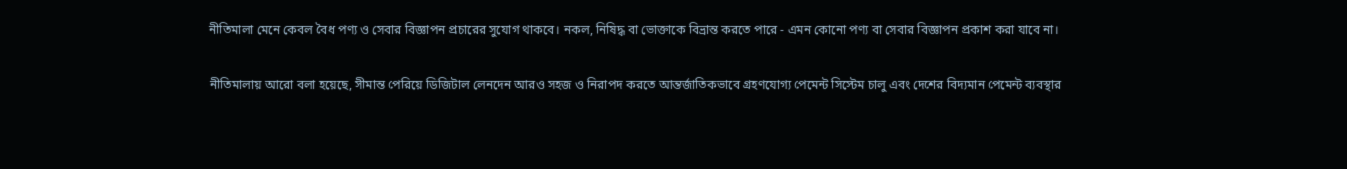নীতিমালা মেনে কেবল বৈধ পণ্য ও সেবার বিজ্ঞাপন প্রচারের সুযোগ থাকবে। নকল, নিষিদ্ধ বা ভোক্তাকে বিভ্রান্ত করতে পারে - এমন কোনো পণ্য বা সেবার বিজ্ঞাপন প্রকাশ করা যাবে না।

নীতিমালায় আরো বলা হয়েছে, সীমান্ত পেরিয়ে ডিজিটাল লেনদেন আরও সহজ ও নিরাপদ করতে আন্তর্জাতিকভাবে গ্রহণযোগ্য পেমেন্ট সিস্টেম চালু এবং দেশের বিদ্যমান পেমেন্ট ব্যবস্থার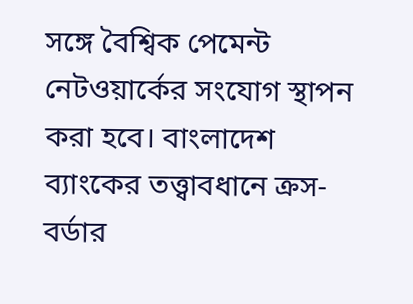সঙ্গে বৈশ্বিক পেমেন্ট নেটওয়ার্কের সংযোগ স্থাপন করা হবে। বাংলাদেশ ব্যাংকের তত্ত্বাবধানে ক্রস-বর্ডার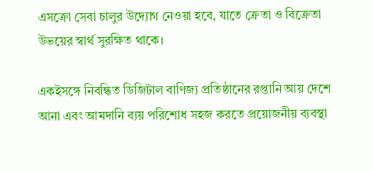এসক্রো সেবা চালুর উদ্যোগ নেওয়া হবে, যাতে ক্রেতা ও বিক্রেতা উভয়ের স্বার্থ সুরক্ষিত থাকে।

একইসঙ্গে নিবন্ধিত ডিজিটাল বাণিজ্য প্রতিষ্ঠানের রপ্তানি আয় দেশে আনা এবং আমদানি ব্যয় পরিশোধ সহজ করতে প্রয়োজনীয় ব্যবস্থা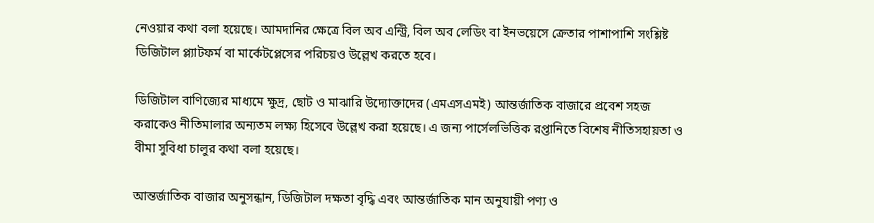নেওয়ার কথা বলা হয়েছে। আমদানির ক্ষেত্রে বিল অব এন্ট্রি, বিল অব লেডিং বা ইনভয়েসে ক্রেতার পাশাপাশি সংশ্লিষ্ট ডিজিটাল প্ল্যাটফর্ম বা মার্কেটপ্লেসের পরিচয়ও উল্লেখ করতে হবে।

ডিজিটাল বাণিজ্যের মাধ্যমে ক্ষুদ্র, ছোট ও মাঝারি উদ্যোক্তাদের (এমএসএমই) আন্তর্জাতিক বাজারে প্রবেশ সহজ করাকেও নীতিমালার অন্যতম লক্ষ্য হিসেবে উল্লেখ করা হয়েছে। এ জন্য পার্সেলভিত্তিক রপ্তানিতে বিশেষ নীতিসহায়তা ও বীমা সুবিধা চালুর কথা বলা হয়েছে।

আন্তর্জাতিক বাজার অনুসন্ধান, ডিজিটাল দক্ষতা বৃদ্ধি এবং আন্তর্জাতিক মান অনুযায়ী পণ্য ও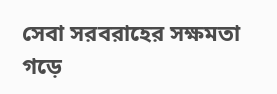সেবা সরবরাহের সক্ষমতা গড়ে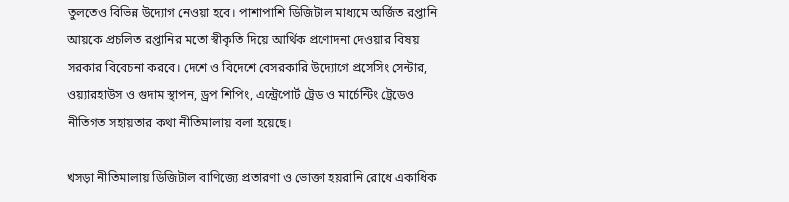তুলতেও বিভিন্ন উদ্যোগ নেওয়া হবে। পাশাপাশি ডিজিটাল মাধ্যমে অর্জিত রপ্তানি আয়কে প্রচলিত রপ্তানির মতো স্বীকৃতি দিয়ে আর্থিক প্রণোদনা দেওয়ার বিষয় সরকার বিবেচনা করবে। দেশে ও বিদেশে বেসরকারি উদ্যোগে প্রসেসিং সেন্টার, ওয়্যারহাউস ও গুদাম স্থাপন, ড্রপ শিপিং, এন্ট্রেপোর্ট ট্রেড ও মার্চেন্টিং ট্রেডেও নীতিগত সহায়তার কথা নীতিমালায় বলা হয়েছে।

খসড়া নীতিমালায় ডিজিটাল বাণিজ্যে প্রতারণা ও ভোক্তা হয়রানি রোধে একাধিক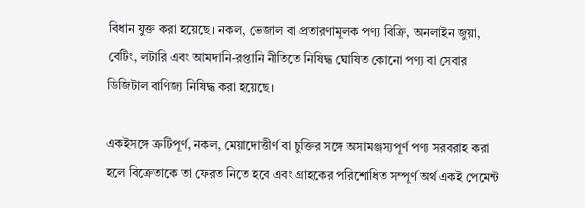বিধান যুক্ত করা হয়েছে। নকল, ভেজাল বা প্রতারণামূলক পণ্য বিক্রি, অনলাইন জুয়া, বেটিং, লটারি এবং আমদানি-রপ্তানি নীতিতে নিষিদ্ধ ঘোষিত কোনো পণ্য বা সেবার ডিজিটাল বাণিজ্য নিষিদ্ধ করা হয়েছে।

একইসঙ্গে ত্রুটিপূর্ণ, নকল, মেয়াদোত্তীর্ণ বা চুক্তির সঙ্গে অসামঞ্জস্যপূর্ণ পণ্য সরবরাহ করা হলে বিক্রেতাকে তা ফেরত নিতে হবে এবং গ্রাহকের পরিশোধিত সম্পূর্ণ অর্থ একই পেমেন্ট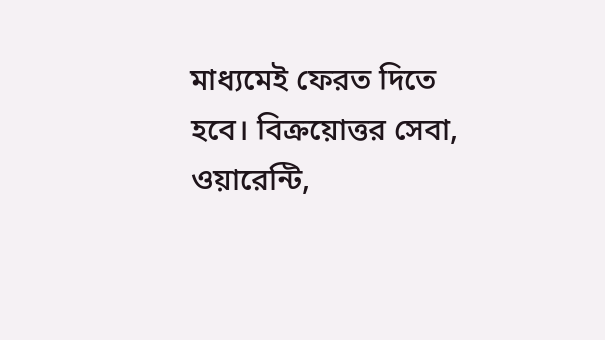মাধ্যমেই ফেরত দিতে হবে। বিক্রয়োত্তর সেবা, ওয়ারেন্টি,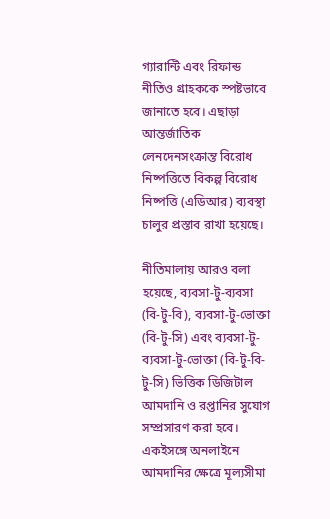গ্যারান্টি এবং রিফান্ড নীতিও গ্রাহককে স্পষ্টভাবে জানাতে হবে। এছাড়া আন্তর্জাতিক লেনদেনসংক্রান্ত বিরোধ নিষ্পত্তিতে বিকল্প বিরোধ নিষ্পত্তি (এডিআর) ব্যবস্থা চালুর প্রস্তাব রাখা হয়েছে।

নীতিমালায় আরও বলা হয়েছে, ব্যবসা-টু-ব্যবসা (বি-টু-বি), ব্যবসা-টু-ভোক্তা (বি-টু-সি) এবং ব্যবসা-টু-ব্যবসা-টু-ভোক্তা (বি-টু-বি-টু-সি) ভিত্তিক ডিজিটাল আমদানি ও রপ্তানির সুযোগ সম্প্রসারণ করা হবে। একইসঙ্গে অনলাইনে আমদানির ক্ষেত্রে মূল্যসীমা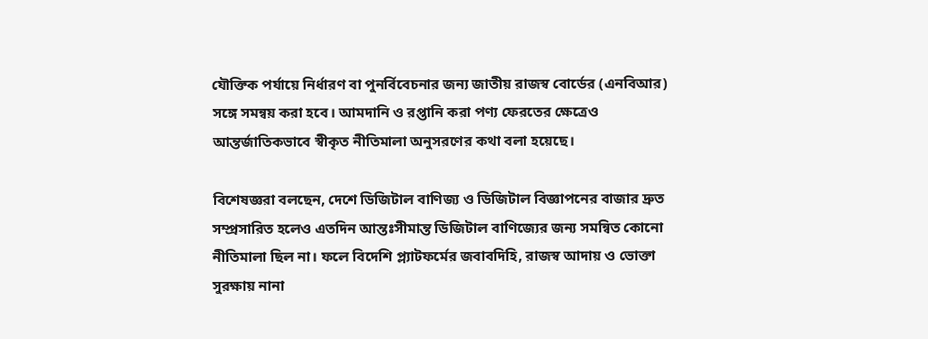যৌক্তিক পর্যায়ে নির্ধারণ বা পুনর্বিবেচনার জন্য জাতীয় রাজস্ব বোর্ডের (এনবিআর) সঙ্গে সমন্বয় করা হবে। আমদানি ও রপ্তানি করা পণ্য ফেরতের ক্ষেত্রেও আন্তর্জাতিকভাবে স্বীকৃত নীতিমালা অনুসরণের কথা বলা হয়েছে।

বিশেষজ্ঞরা বলছেন, দেশে ডিজিটাল বাণিজ্য ও ডিজিটাল বিজ্ঞাপনের বাজার দ্রুত সম্প্রসারিত হলেও এতদিন আন্তঃসীমান্ত ডিজিটাল বাণিজ্যের জন্য সমন্বিত কোনো নীতিমালা ছিল না। ফলে বিদেশি প্ল্যাটফর্মের জবাবদিহি, রাজস্ব আদায় ও ভোক্তা সুরক্ষায় নানা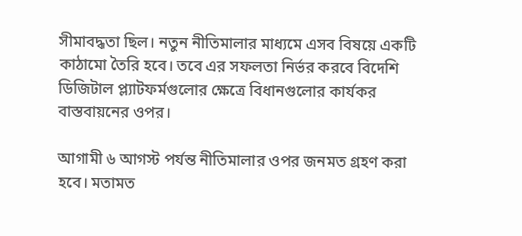সীমাবদ্ধতা ছিল। নতুন নীতিমালার মাধ্যমে এসব বিষয়ে একটি কাঠামো তৈরি হবে। তবে এর সফলতা নির্ভর করবে বিদেশি ডিজিটাল প্ল্যাটফর্মগুলোর ক্ষেত্রে বিধানগুলোর কার্যকর বাস্তবায়নের ওপর।

আগামী ৬ আগস্ট পর্যন্ত নীতিমালার ওপর জনমত গ্রহণ করা হবে। মতামত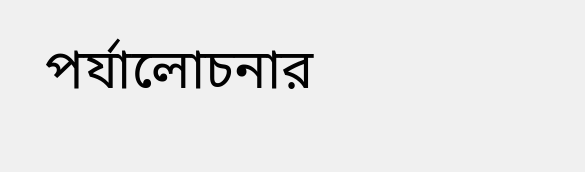পর্যালোচনার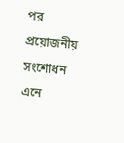পর প্রয়োজনীয় সংশোধন এনে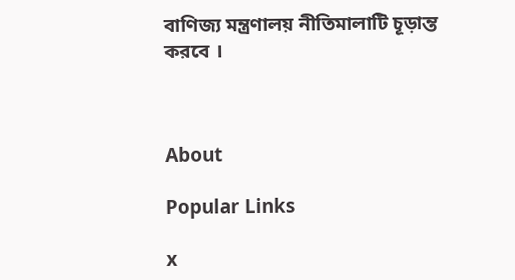বাণিজ্য মন্ত্রণালয় নীতিমালাটি চূড়ান্ত করবে ।



About

Popular Links

x